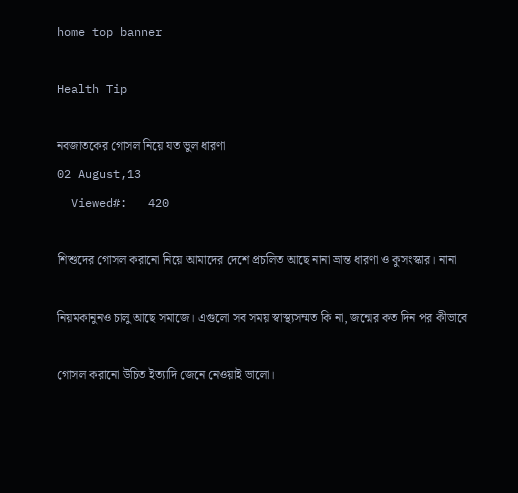home top banner

Health Tip

নবজাতকের গোসল নিয়ে যত ভুল ধারণা
02 August,13
  Viewed#:   420

শিশুদের গোসল করানো নিয়ে আমাদের দেশে প্রচলিত আছে নানা ভ্রান্ত ধারণা ও কুসংস্কার। নানা

নিয়মকানুনও চালু আছে সমাজে। এগুলো সব সময় স্বাস্থ্যসম্মত কি না, জন্মের কত দিন পর কীভাবে

গোসল করানো উচিত ইত্যাদি জেনে নেওয়াই ভালো।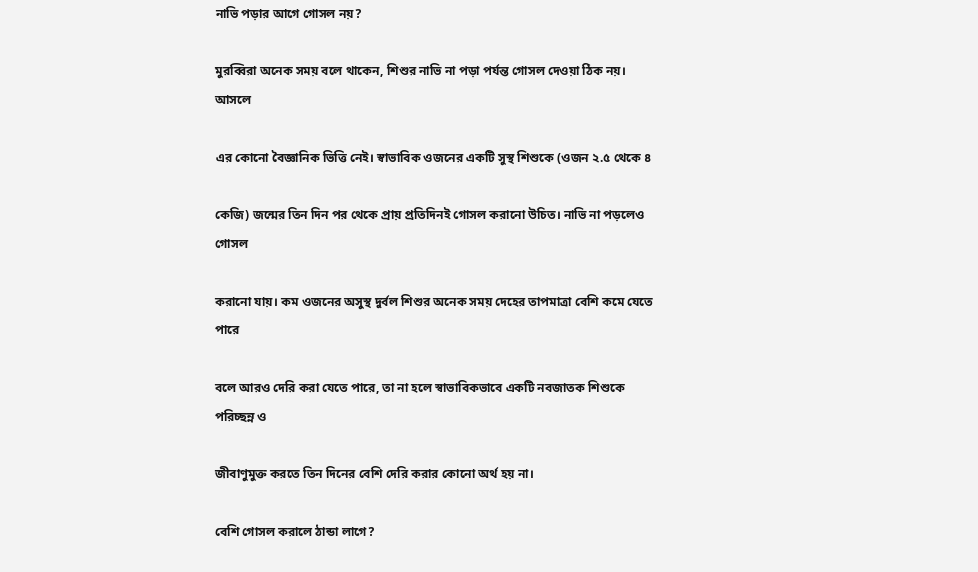নাভি পড়ার আগে গোসল নয়?

মুরব্বিরা অনেক সময় বলে থাকেন, শিশুর নাভি না পড়া পর্যন্ত গোসল দেওয়া ঠিক নয়। আসলে

এর কোনো বৈজ্ঞানিক ভিত্তি নেই। স্বাভাবিক ওজনের একটি সুস্থ শিশুকে (ওজন ২.৫ থেকে ৪

কেজি) জন্মের তিন দিন পর থেকে প্রায় প্রতিদিনই গোসল করানো উচিত। নাভি না পড়লেও গোসল

করানো যায়। কম ওজনের অসুস্থ দুর্বল শিশুর অনেক সময় দেহের তাপমাত্রা বেশি কমে যেতে পারে

বলে আরও দেরি করা যেতে পারে, তা না হলে স্বাভাবিকভাবে একটি নবজাতক শিশুকে পরিচ্ছন্ন ও

জীবাণুমুক্ত করতে তিন দিনের বেশি দেরি করার কোনো অর্থ হয় না।

বেশি গোসল করালে ঠান্ডা লাগে?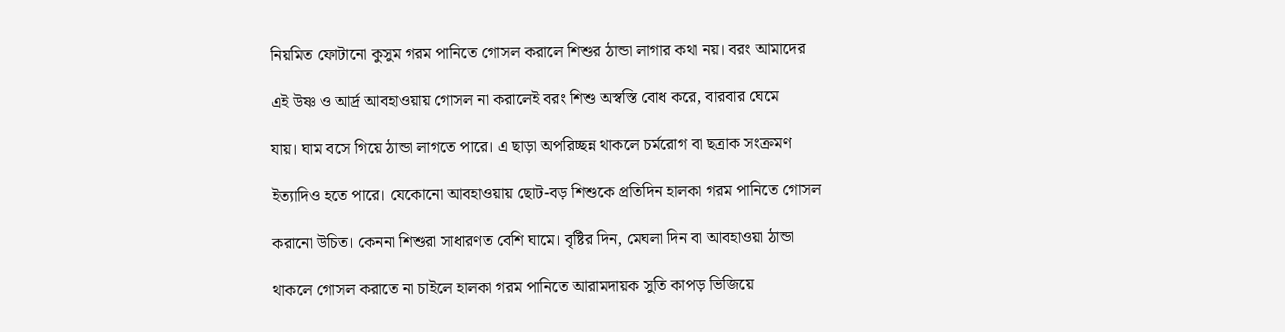নিয়মিত ফোটানো কুসুম গরম পানিতে গোসল করালে শিশুর ঠান্ডা লাগার কথা নয়। বরং আমাদের

এই উষ্ণ ও আর্দ্র আবহাওয়ায় গোসল না করালেই বরং শিশু অস্বস্তি বোধ করে, বারবার ঘেমে

যায়। ঘাম বসে গিয়ে ঠান্ডা লাগতে পারে। এ ছাড়া অপরিচ্ছন্ন থাকলে চর্মরোগ বা ছত্রাক সংক্রমণ

ইত্যাদিও হতে পারে। যেকোনো আবহাওয়ায় ছোট-বড় শিশুকে প্রতিদিন হালকা গরম পানিতে গোসল

করানো উচিত। কেননা শিশুরা সাধারণত বেশি ঘামে। বৃষ্টির দিন, মেঘলা দিন বা আবহাওয়া ঠান্ডা

থাকলে গোসল করাতে না চাইলে হালকা গরম পানিতে আরামদায়ক সুতি কাপড় ভিজিয়ে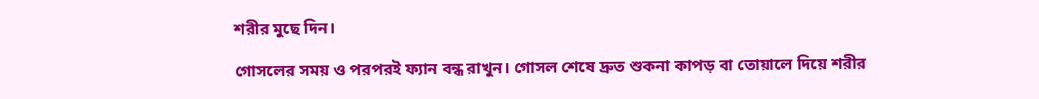শরীর মুছে দিন।

গোসলের সময় ও পরপরই ফ্যান বন্ধ রাখুন। গোসল শেষে দ্রুত শুকনা কাপড় বা তোয়ালে দিয়ে শরীর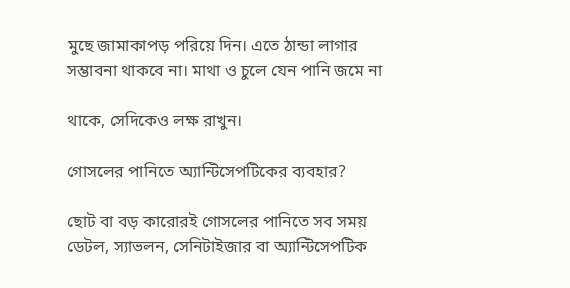মুছে জামাকাপড় পরিয়ে দিন। এতে ঠান্ডা লাগার সম্ভাবনা থাকবে না। মাথা ও চুলে যেন পানি জমে না

থাকে, সেদিকেও লক্ষ রাখুন।

গোসলের পানিতে অ্যান্টিসেপটিকের ব্যবহার?

ছোট বা বড় কারোরই গোসলের পানিতে সব সময় ডেটল, স্যাভলন, সেনিটাইজার বা অ্যান্টিসেপটিক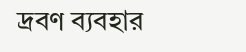দ্রবণ ব্যবহার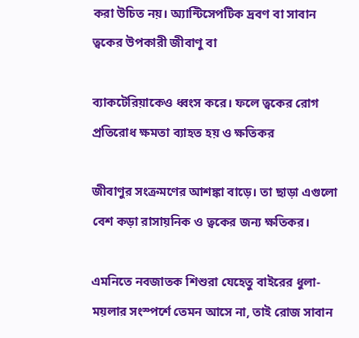করা উচিত নয়। অ্যান্টিসেপটিক দ্রবণ বা সাবান ত্বকের উপকারী জীবাণু বা

ব্যাকটেরিয়াকেও ধ্বংস করে। ফলে ত্বকের রোগ প্রতিরোধ ক্ষমতা ব্যাহত হয় ও ক্ষতিকর

জীবাণুর সংক্রমণের আশঙ্কা বাড়ে। তা ছাড়া এগুলো বেশ কড়া রাসায়নিক ও ত্বকের জন্য ক্ষতিকর।

এমনিতে নবজাতক শিশুরা যেহেতু বাইরের ধুলা-ময়লার সংস্পর্শে তেমন আসে না, তাই রোজ সাবান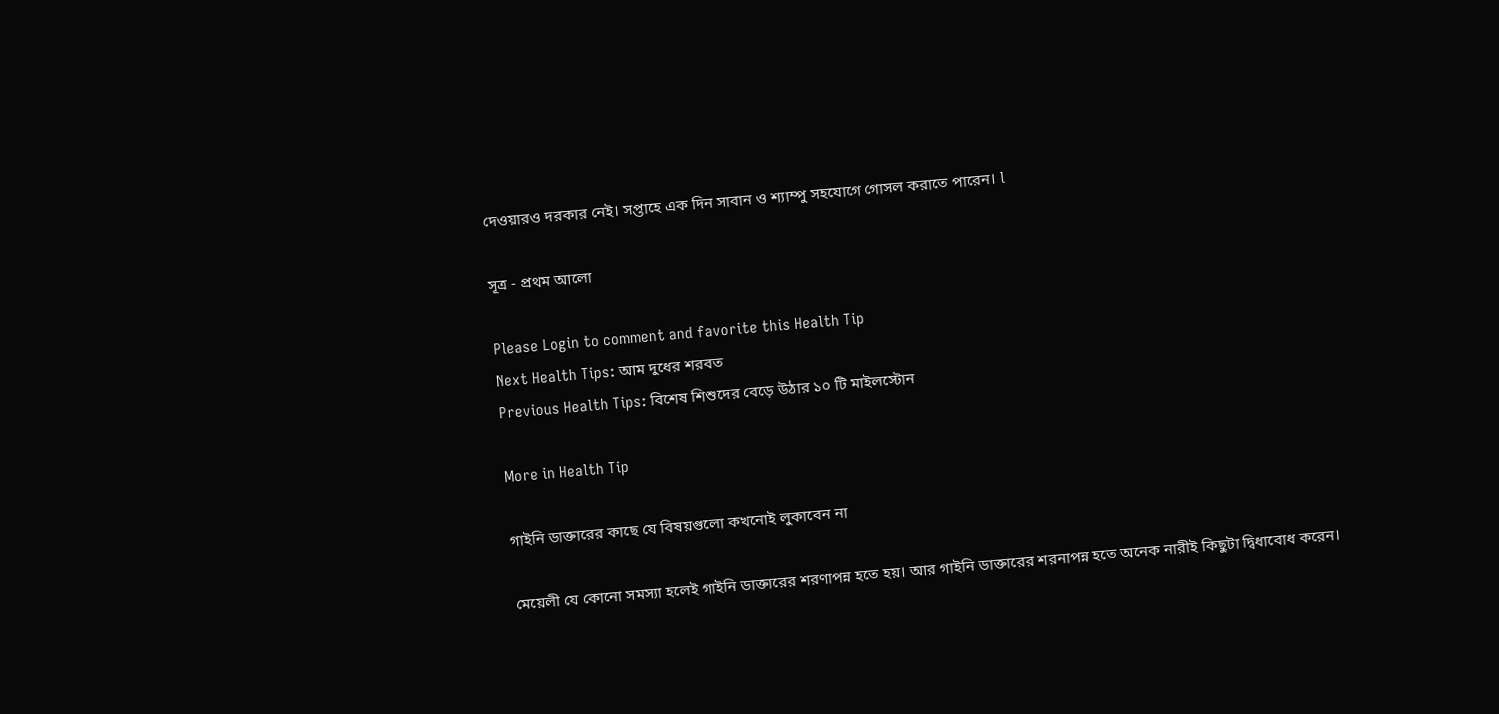দেওয়ারও দরকার নেই। সপ্তাহে এক দিন সাবান ও শ্যাম্পু সহযোগে গোসল করাতে পারেন। l

সূত্র - প্রথম আলো

Please Login to comment and favorite this Health Tip
Next Health Tips: আম দুধের শরবত
Previous Health Tips: বিশেষ শিশুদের বেড়ে উঠার ১০ টি মাইলস্টোন

More in Health Tip

গাইনি ডাক্তারের কাছে যে বিষয়গুলো কখনোই লুকাবেন না

মেয়েলী যে কোনো সমস্যা হলেই গাইনি ডাক্তারের শরণাপন্ন হতে হয়। আর গাইনি ডাক্তারের শরনাপন্ন হতে অনেক নারীই কিছুটা দ্বিধাবোধ করেন।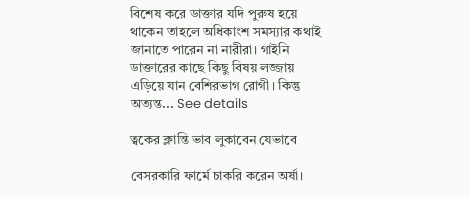বিশেষ করে ডাক্তার যদি পুরুষ হয়ে থাকেন তাহলে অধিকাংশ সমস্যার কথাই জানাতে পারেন না নারীরা। গাইনি ডাক্তারের কাছে কিছু বিষয় লজ্জায় এড়িয়ে যান বেশিরভাগ রোগী। কিন্তু অত্যন্ত... See details

ত্বকের ক্লান্তি ভাব লুকাবেন যেভাবে

বেসরকারি ফার্মে চাকরি করেন অর্ষা।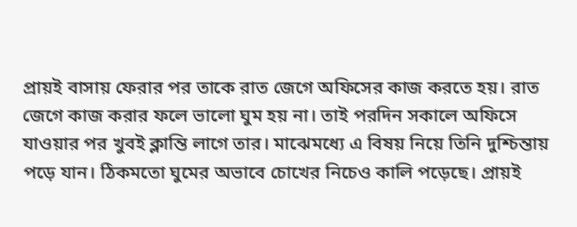প্রায়ই বাসায় ফেরার পর তাকে রাত জেগে অফিসের কাজ করতে হয়। রাত জেগে কাজ করার ফলে ভালো ঘুম হয় না। তাই পরদিন সকালে অফিসে যাওয়ার পর খুবই ক্লান্তি লাগে তার। মাঝেমধ্যে এ বিষয় নিয়ে তিনি দুশ্চিন্তায় পড়ে যান। ঠিকমতো ঘুমের অভাবে চোখের নিচেও কালি পড়েছে। প্রায়ই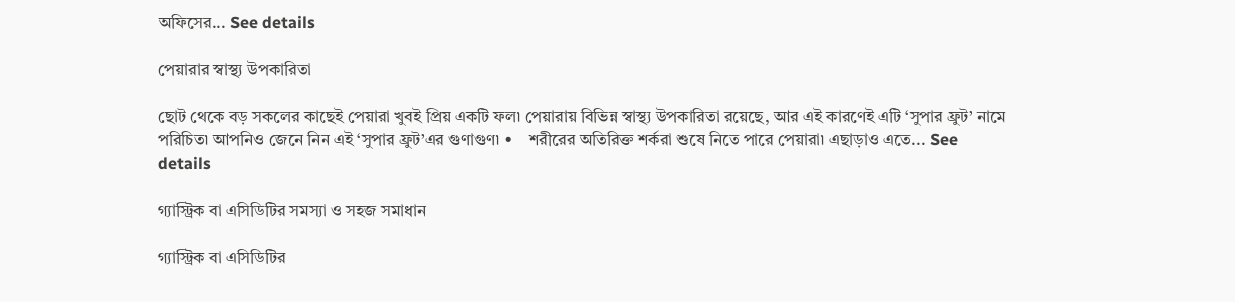অফিসের... See details

পেয়ারার স্বাস্থ্য উপকারিতা

ছোট থেকে বড় সকলের কাছেই পেয়ারা খুবই প্রিয় একটি ফল৷ পেয়ারায় বিভিন্ন স্বাস্থ্য উপকারিতা রয়েছে, আর এই কারণেই এটি ‘সুপার ফ্রুট’ নামে পরিচিত৷ আপনিও জেনে নিন এই ‘সুপার ফ্রুট’এর গুণাগুণ৷ •    শরীরের অতিরিক্ত শর্করা শুষে নিতে পারে পেয়ারা৷ এছাড়াও এতে... See details

গ্যাস্ট্রিক বা এসিডিটির সমস্যা ও সহজ সমাধান

গ্যাস্ট্রিক বা এসিডিটির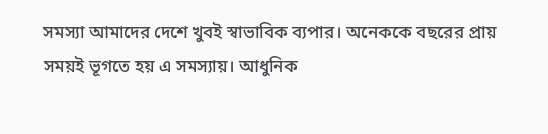সমস্যা আমাদের দেশে খুবই স্বাভাবিক ব্যপার। অনেককে বছরের প্রায় সময়ই ভূগতে হয় এ সমস্যায়। আধুনিক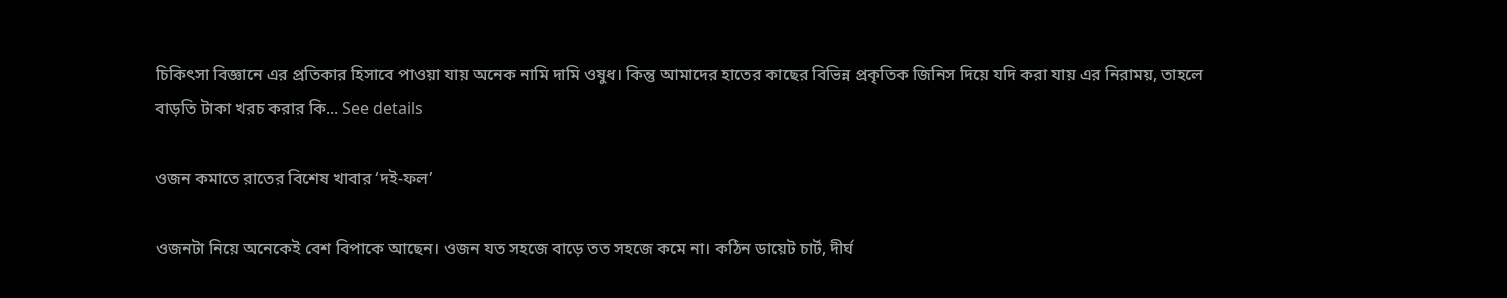চিকিৎসা বিজ্ঞানে এর প্রতিকার হিসাবে পাওয়া যায় অনেক নামি দামি ওষুধ। কিন্তু আমাদের হাতের কাছের বিভিন্ন প্রকৃতিক জিনিস দিয়ে যদি করা যায় এর নিরাময়, তাহলে বাড়তি টাকা খরচ করার কি... See details

ওজন কমাতে রাতের বিশেষ খাবার ‘দই-ফল’

ওজনটা নিয়ে অনেকেই বেশ বিপাকে আছেন। ওজন যত সহজে বাড়ে তত সহজে কমে না। কঠিন ডায়েট চার্ট, দীর্ঘ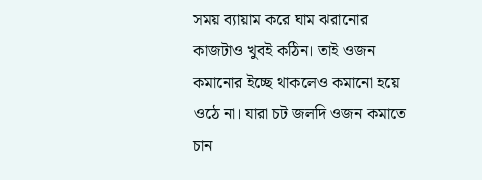সময় ব্যায়াম করে ঘাম ঝরানোর কাজটাও খুবই কঠিন। তাই ওজন কমানোর ইচ্ছে থাকলেও কমানো হয়ে ওঠে না। যারা চট জলদি ওজন কমাতে চান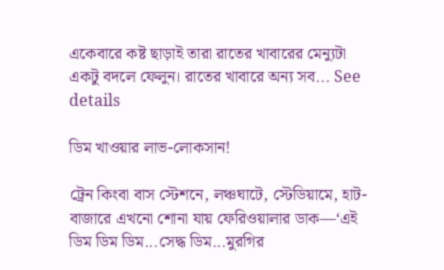একেবারে কষ্ট ছাড়াই তারা রাতের খাবারের মেন্যুটা একটু বদলে ফেলুন। রাতের খাবারে অন্য সব... See details

ডিম খাওয়ার লাভ-লোকসান!

ট্রেন কিংবা বাস স্টেশনে, লঞ্চঘাটে, স্টেডিয়ামে, হাট-বাজারে এখনো শোনা যায় ফেরিওয়ালার ডাক—‘এই ডিম ডিম ডিম...সেদ্ধ ডিম...মুরগির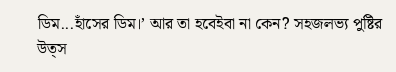ডিম...হাঁসের ডিম।’ আর তা হবেইবা না কেন? সহজলভ্য পুষ্টির উত্স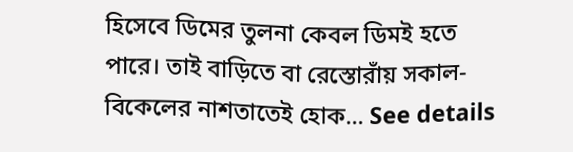হিসেবে ডিমের তুলনা কেবল ডিমই হতে পারে। তাই বাড়িতে বা রেস্তোরাঁয় সকাল-বিকেলের নাশতাতেই হোক... See details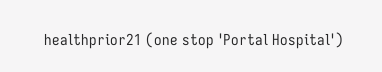healthprior21 (one stop 'Portal Hospital')